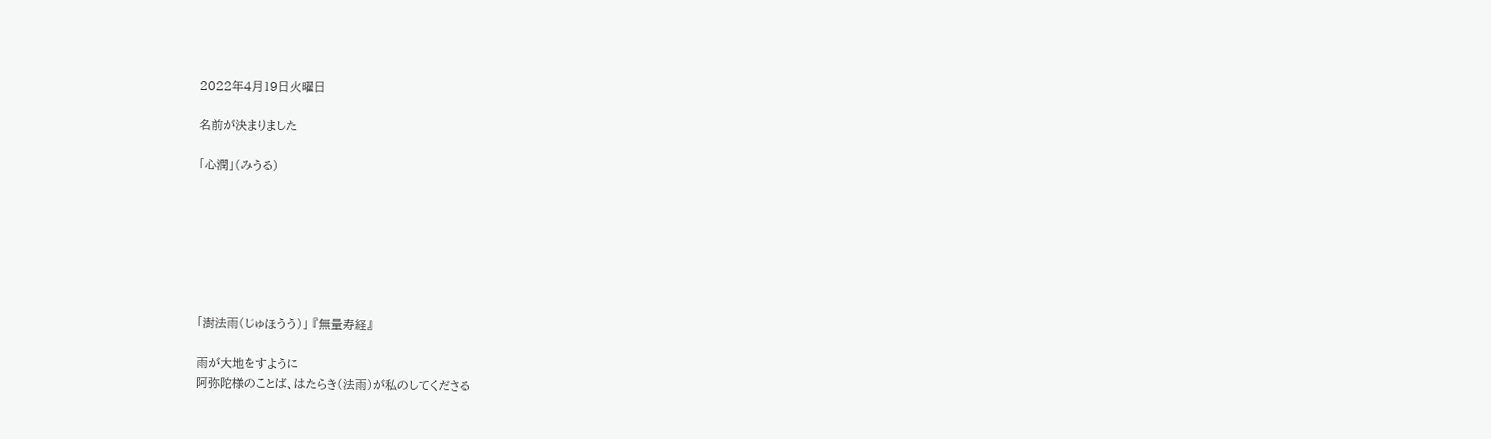2022年4月19日火曜日

名前が決まりました

「心潤」(みうる)







「澍法雨(じゅほうう)」 『無量寿経』

雨が大地をすように
阿弥陀様のことば、はたらき(法雨)が私のしてくださる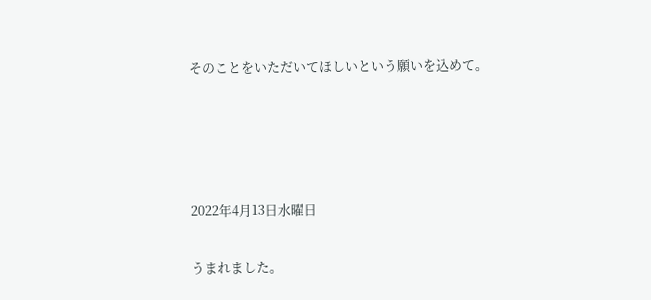そのことをいただいてほしいという願いを込めて。




2022年4月13日水曜日

うまれました。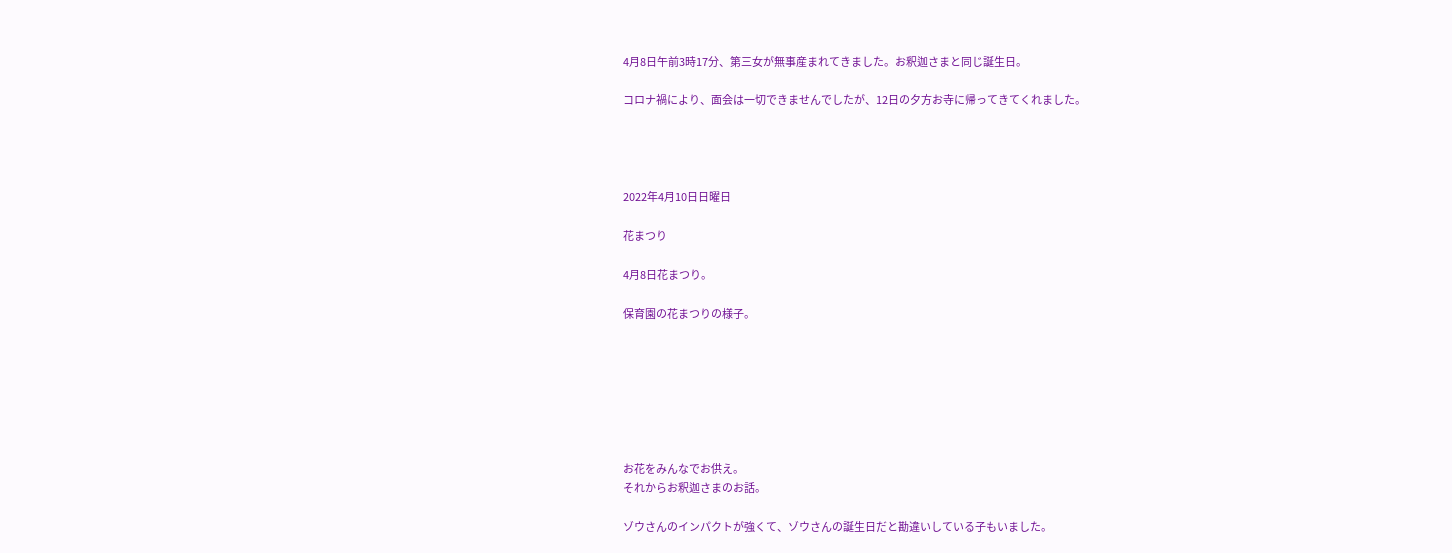4月8日午前3時17分、第三女が無事産まれてきました。お釈迦さまと同じ誕生日。

コロナ禍により、面会は一切できませんでしたが、12日の夕方お寺に帰ってきてくれました。




2022年4月10日日曜日

花まつり

4月8日花まつり。

保育園の花まつりの様子。







お花をみんなでお供え。
それからお釈迦さまのお話。

ゾウさんのインパクトが強くて、ゾウさんの誕生日だと勘違いしている子もいました。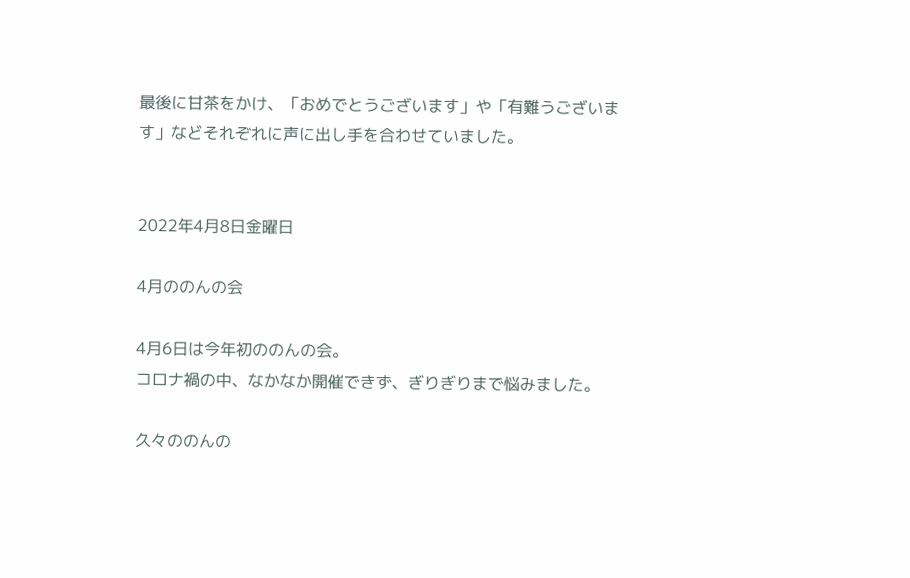最後に甘茶をかけ、「おめでとうございます」や「有難うございます」などそれぞれに声に出し手を合わせていました。


2022年4月8日金曜日

4月ののんの会

4月6日は今年初ののんの会。
コロナ禍の中、なかなか開催できず、ぎりぎりまで悩みました。

久々ののんの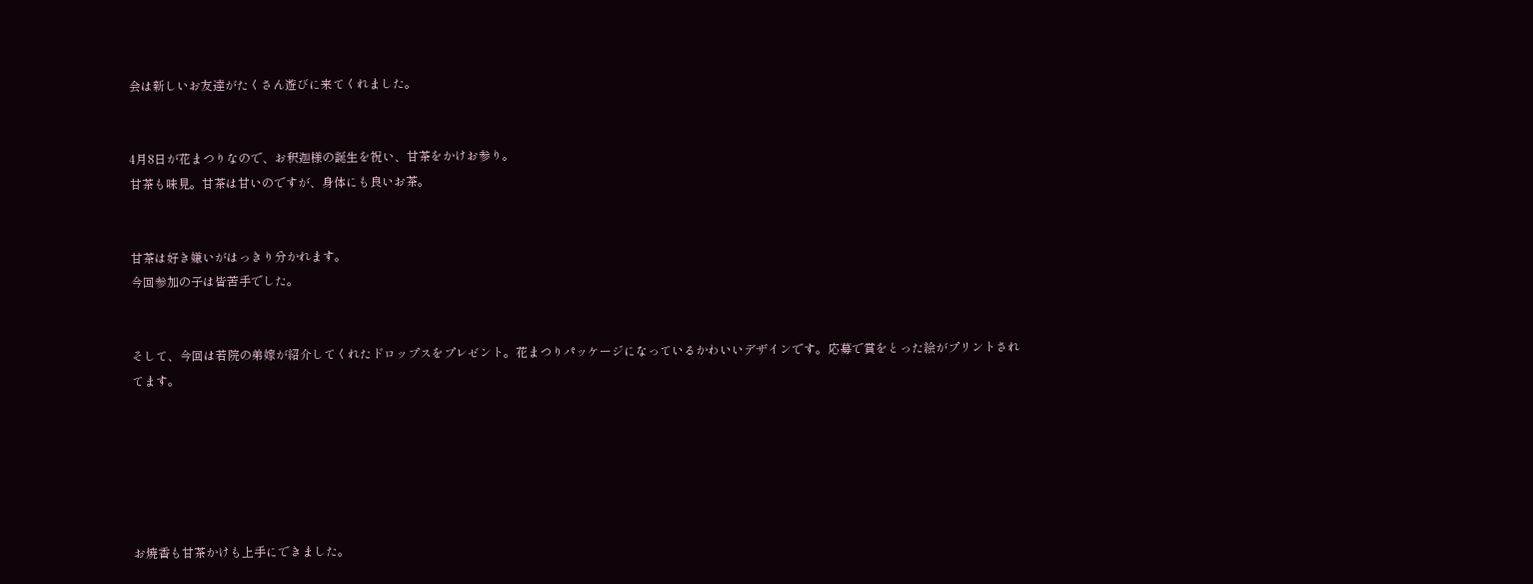会は新しいお友達がたくさん遊びに来てくれました。


4月8日が花まつりなので、お釈迦様の誕生を祝い、甘茶をかけお参り。
甘茶も味見。甘茶は甘いのですが、身体にも良いお茶。


甘茶は好き嫌いがはっきり分かれます。
今回参加の子は皆苦手でした。


そして、今回は若院の弟嫁が紹介してくれたドロップスをプレゼント。花まつりパッケージになっているかわいいデザインです。応募で賞をとった絵がプリントされてます。






お焼香も甘茶かけも上手にできました。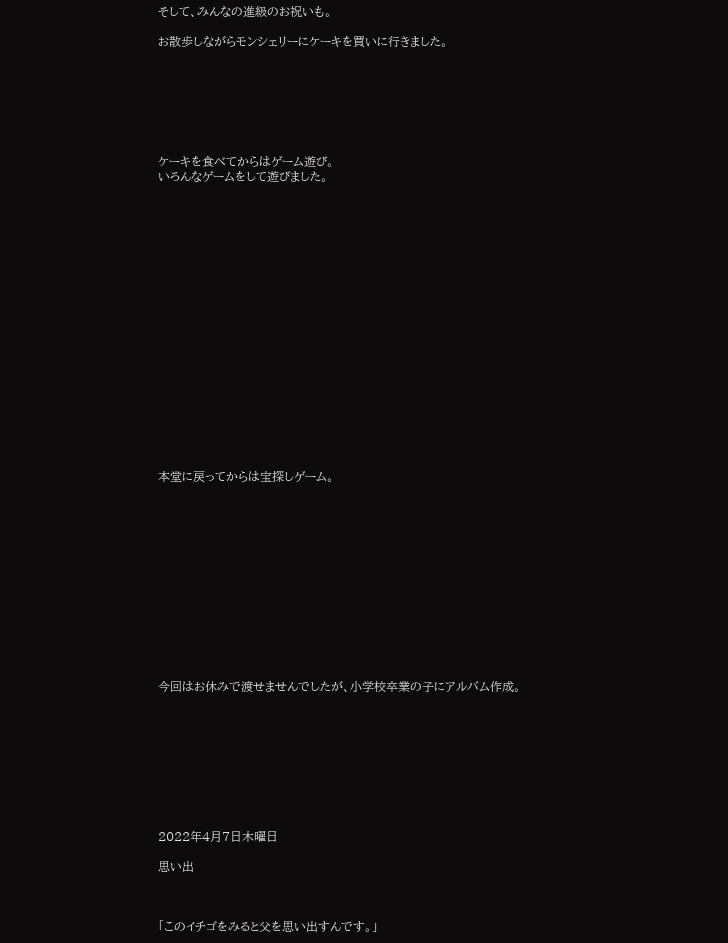そして、みんなの進級のお祝いも。

お散歩しながらモンシェリーにケーキを買いに行きました。







ケーキを食べてからはゲーム遊び。
いろんなゲームをして遊びました。



















本堂に戻ってからは宝探しゲーム。













今回はお休みで渡せませんでしたが、小学校卒業の子にアルバム作成。









2022年4月7日木曜日

思い出



「このイチゴをみると父を思い出すんです。」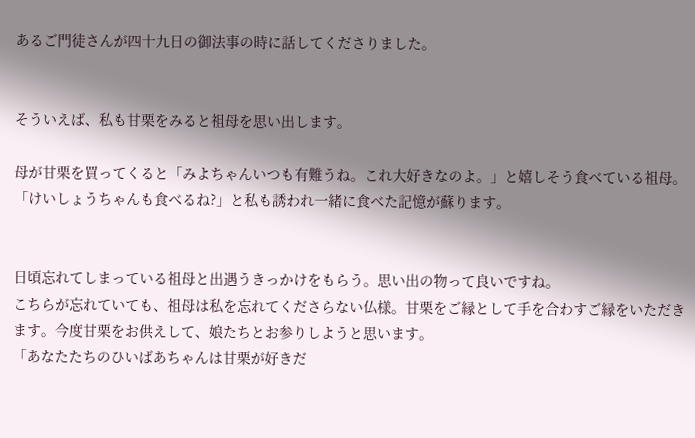あるご門徒さんが四十九日の御法事の時に話してくださりました。


そういえば、私も甘栗をみると祖母を思い出します。

母が甘栗を買ってくると「みよちゃんいつも有難うね。これ大好きなのよ。」と嬉しそう食べている祖母。「けいしょうちゃんも食べるね?」と私も誘われ一緒に食べた記憶が蘇ります。


日頃忘れてしまっている祖母と出遇うきっかけをもらう。思い出の物って良いですね。
こちらが忘れていても、祖母は私を忘れてくださらない仏様。甘栗をご縁として手を合わすご縁をいただきます。今度甘栗をお供えして、娘たちとお参りしようと思います。
「あなたたちのひいばあちゃんは甘栗が好きだ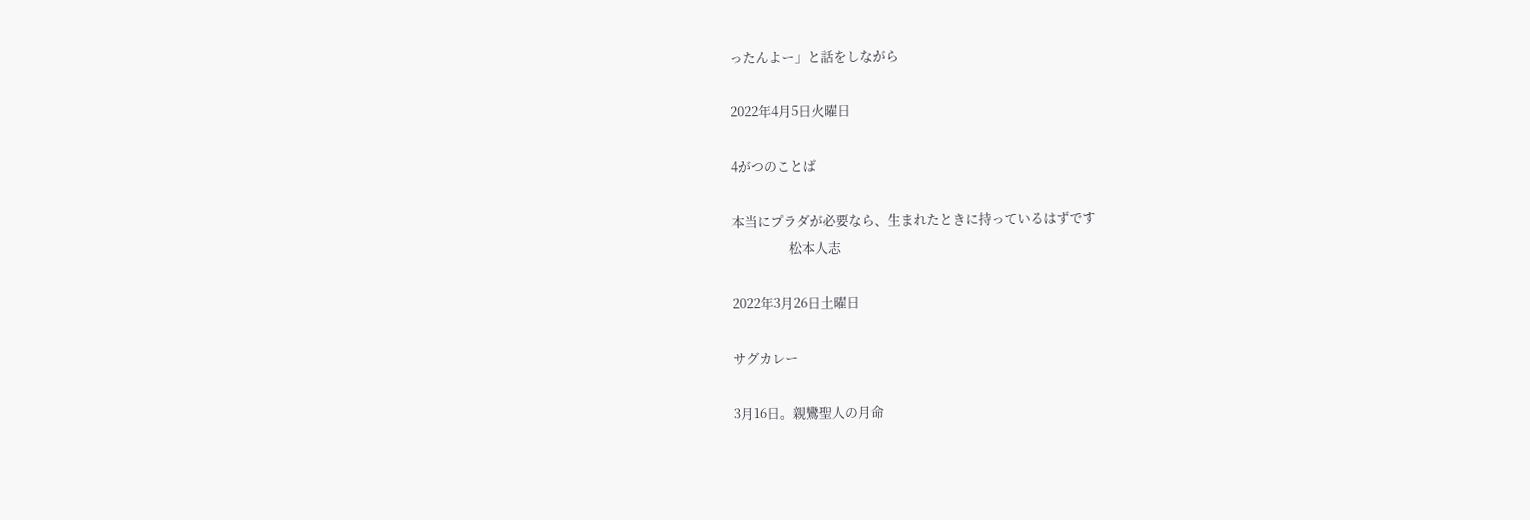ったんよー」と話をしながら

2022年4月5日火曜日

4がつのことば

本当にプラダが必要なら、生まれたときに持っているはずです
                   松本人志

2022年3月26日土曜日

サグカレー

3月16日。親鸞聖人の月命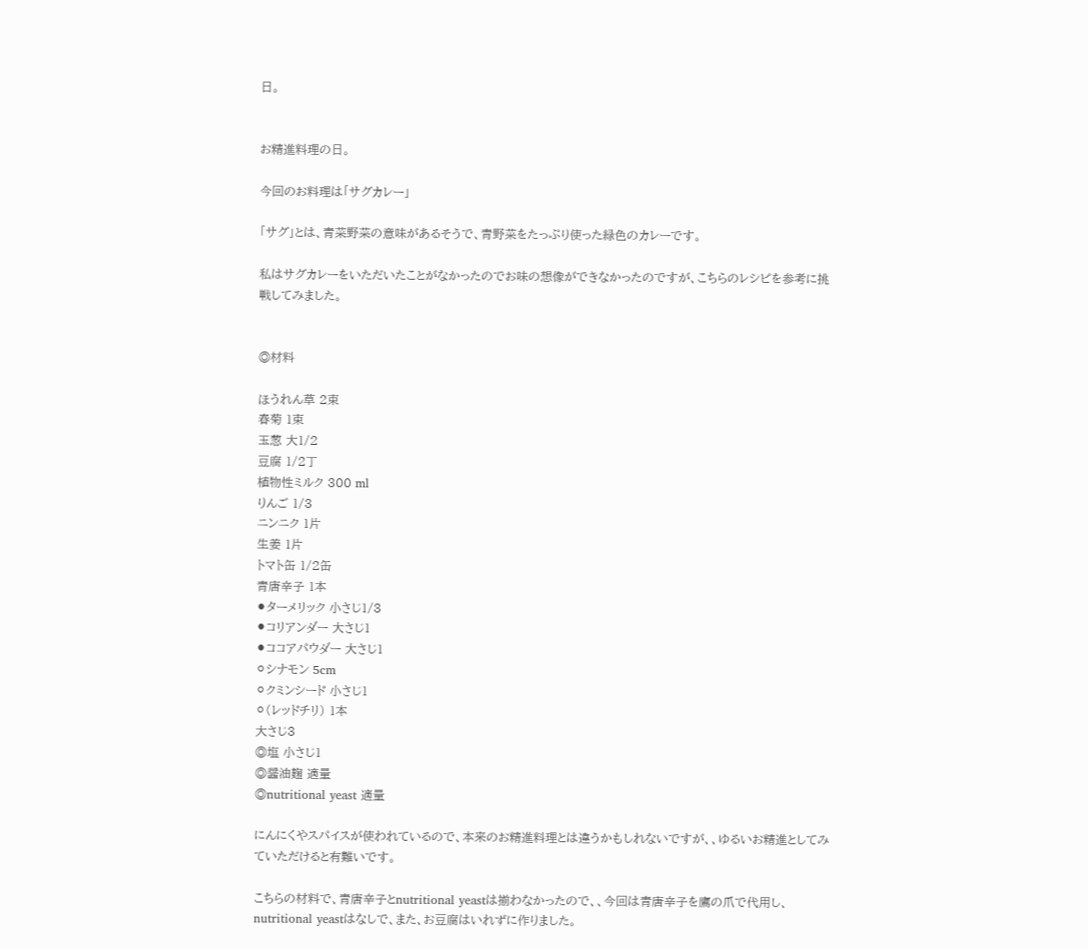日。


お精進料理の日。

今回のお料理は「サグカレー」

「サグ」とは、青菜野菜の意味があるそうで、青野菜をたっぷり使った緑色のカレーです。

私はサグカレーをいただいたことがなかったのでお味の想像ができなかったのですが、こちらのレシピを参考に挑戦してみました。


◎材料

ほうれん草 2束
春菊 1束
玉葱 大1/2
豆腐 1/2丁
植物性ミルク 300 ml
りんご 1/3
ニンニク 1片
生姜 1片
トマト缶 1/2缶
青唐辛子 1本
⚫ターメリック 小さじ1/3
⚫コリアンダー 大さじ1
⚫ココアパウダー 大さじ1
⚪シナモン 5cm
⚪クミンシード 小さじ1
⚪(レッドチリ) 1本
大さじ3
◎塩 小さじ1
◎醤油麹 適量
◎nutritional yeast 適量

にんにくやスパイスが使われているので、本来のお精進料理とは違うかもしれないですが、、ゆるいお精進としてみていただけると有難いです。

こちらの材料で、青唐辛子とnutritional yeastは揃わなかったので、、今回は青唐辛子を鷹の爪で代用し、nutritional yeastはなしで、また、お豆腐はいれずに作りました。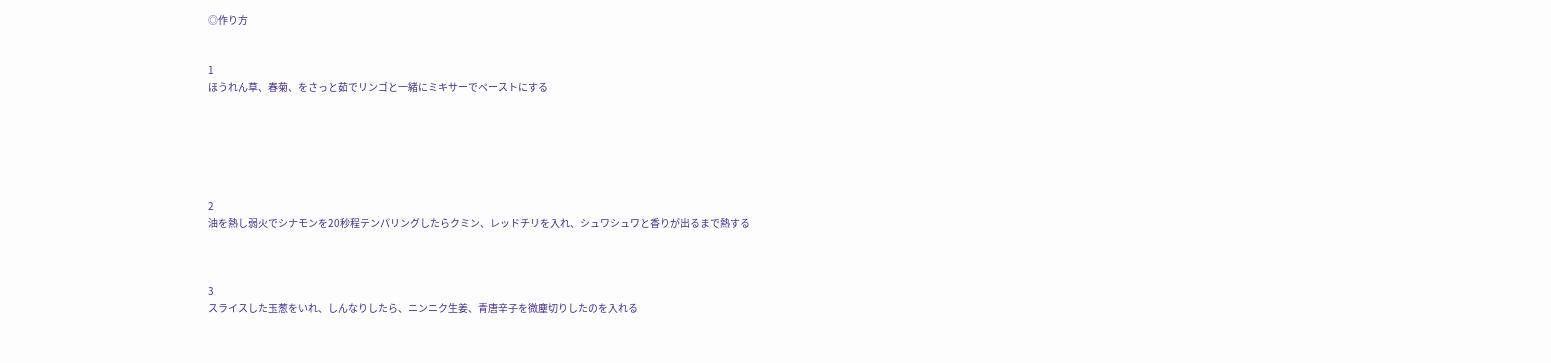◎作り方


1
ほうれん草、春菊、をさっと茹でリンゴと一緒にミキサーでペーストにする






2
油を熱し弱火でシナモンを20秒程テンパリングしたらクミン、レッドチリを入れ、シュワシュワと香りが出るまで熱する



3
スライスした玉葱をいれ、しんなりしたら、ニンニク生姜、青唐辛子を微塵切りしたのを入れる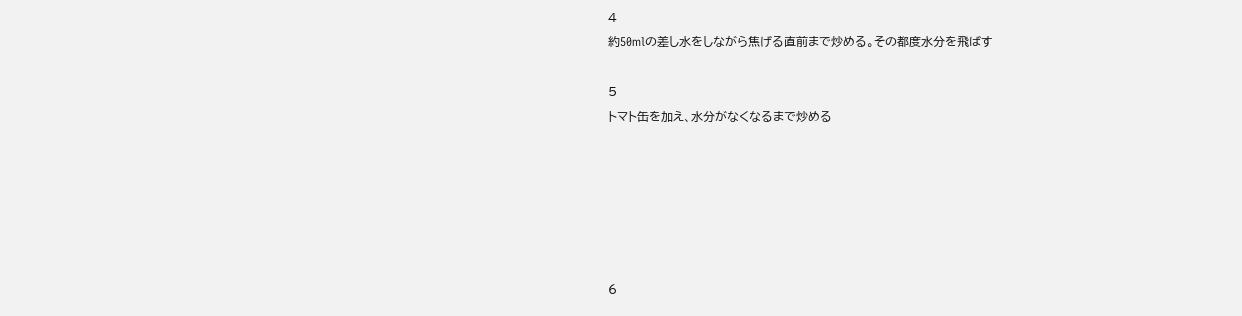4
約50mlの差し水をしながら焦げる直前まで炒める。その都度水分を飛ばす

5
トマト缶を加え、水分がなくなるまで炒める






6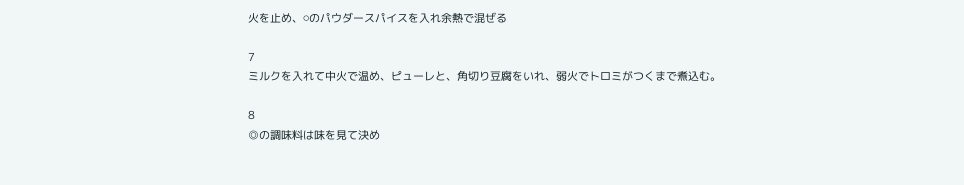火を止め、⚪のパウダースパイスを入れ余熱で混ぜる

7
ミルクを入れて中火で温め、ピューレと、角切り豆腐をいれ、弱火でトロミがつくまで煮込む。

8
◎の調味料は味を見て決め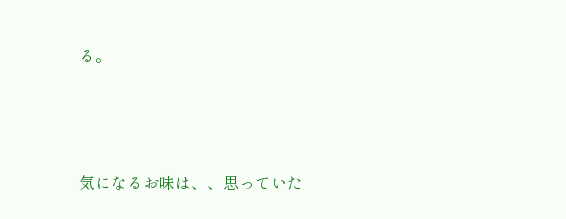る。





気になるお味は、、思っていた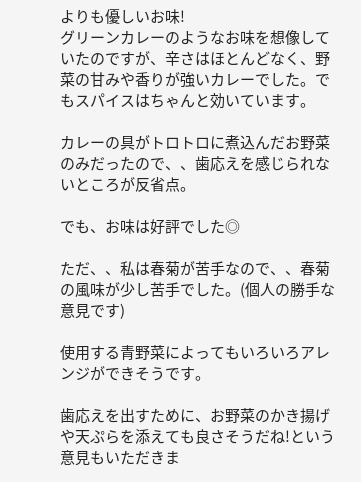よりも優しいお味!
グリーンカレーのようなお味を想像していたのですが、辛さはほとんどなく、野菜の甘みや香りが強いカレーでした。でもスパイスはちゃんと効いています。

カレーの具がトロトロに煮込んだお野菜のみだったので、、歯応えを感じられないところが反省点。

でも、お味は好評でした◎

ただ、、私は春菊が苦手なので、、春菊の風味が少し苦手でした。(個人の勝手な意見です)

使用する青野菜によってもいろいろアレンジができそうです。

歯応えを出すために、お野菜のかき揚げや天ぷらを添えても良さそうだね!という意見もいただきま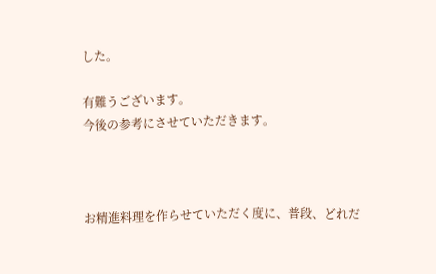した。

有難うございます。
今後の参考にさせていただきます。



お精進料理を作らせていただく度に、普段、どれだ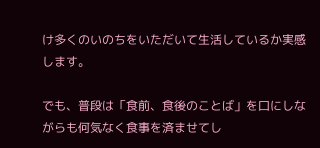け多くのいのちをいただいて生活しているか実感します。

でも、普段は「食前、食後のことば」を口にしながらも何気なく食事を済ませてし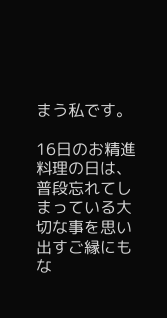まう私です。

16日のお精進料理の日は、普段忘れてしまっている大切な事を思い出すご縁にもな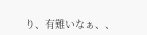り、有難いなぁ、、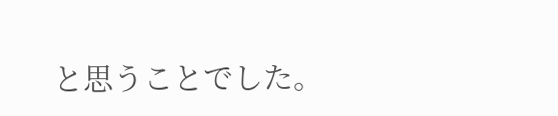と思うことでした。